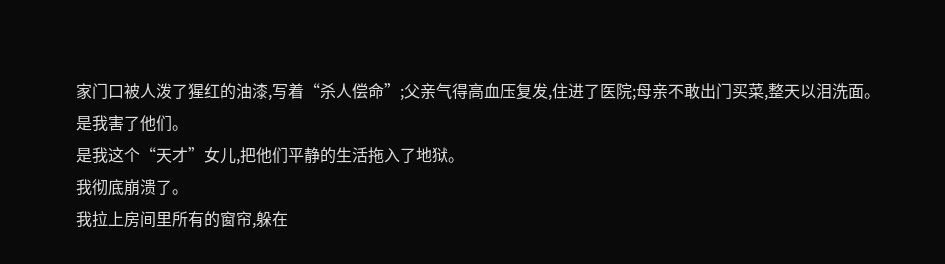家门口被人泼了猩红的油漆,写着“杀人偿命”;父亲气得高血压复发,住进了医院;母亲不敢出门买菜,整天以泪洗面。
是我害了他们。
是我这个“天才”女儿,把他们平静的生活拖入了地狱。
我彻底崩溃了。
我拉上房间里所有的窗帘,躲在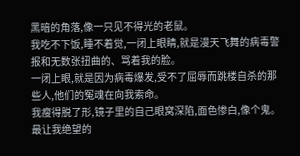黑暗的角落,像一只见不得光的老鼠。
我吃不下饭,睡不着觉,一闭上眼睛,就是漫天飞舞的病毒警报和无数张扭曲的、骂着我的脸。
一闭上眼,就是因为病毒爆发,受不了屈辱而跳楼自杀的那些人,他们的冤魂在向我索命。
我瘦得脱了形,镜子里的自己眼窝深陷,面色惨白,像个鬼。
最让我绝望的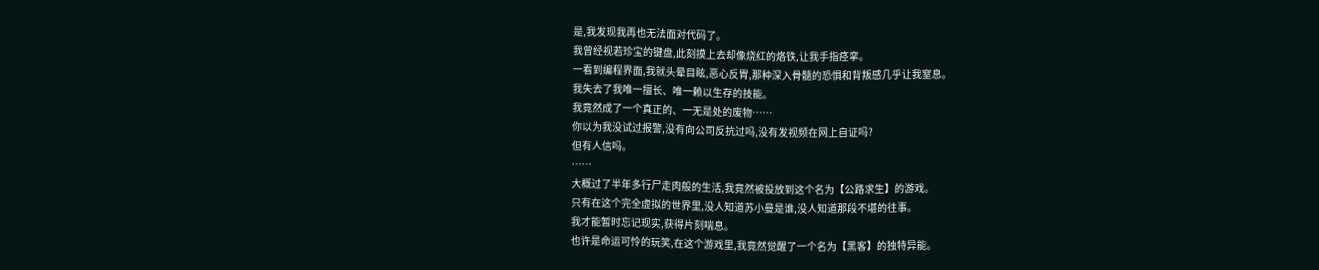是,我发现我再也无法面对代码了。
我曾经视若珍宝的键盘,此刻摸上去却像烧红的烙铁,让我手指痉挛。
一看到编程界面,我就头晕目眩,恶心反胃,那种深入骨髓的恐惧和背叛感几乎让我窒息。
我失去了我唯一擅长、唯一赖以生存的技能。
我竟然成了一个真正的、一无是处的废物……
你以为我没试过报警,没有向公司反抗过吗,没有发视频在网上自证吗?
但有人信吗。
……
大概过了半年多行尸走肉般的生活,我竟然被投放到这个名为【公路求生】的游戏。
只有在这个完全虚拟的世界里,没人知道苏小曼是谁,没人知道那段不堪的往事。
我才能暂时忘记现实,获得片刻喘息。
也许是命运可怜的玩笑,在这个游戏里,我竟然觉醒了一个名为【黑客】的独特异能。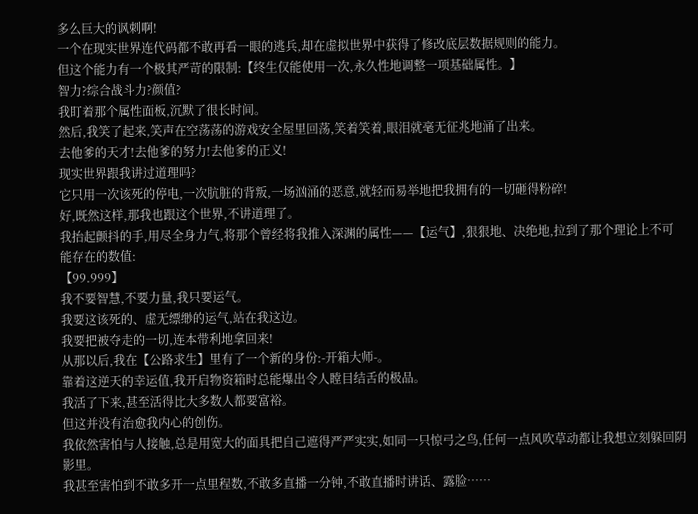多么巨大的讽刺啊!
一个在现实世界连代码都不敢再看一眼的逃兵,却在虚拟世界中获得了修改底层数据规则的能力。
但这个能力有一个极其严苛的限制:【终生仅能使用一次,永久性地调整一项基础属性。】
智力?综合战斗力?颜值?
我盯着那个属性面板,沉默了很长时间。
然后,我笑了起来,笑声在空荡荡的游戏安全屋里回荡,笑着笑着,眼泪就毫无征兆地涌了出来。
去他爹的天才!去他爹的努力!去他爹的正义!
现实世界跟我讲过道理吗?
它只用一次该死的停电,一次肮脏的背叛,一场汹涌的恶意,就轻而易举地把我拥有的一切砸得粉碎!
好,既然这样,那我也跟这个世界,不讲道理了。
我抬起颤抖的手,用尽全身力气,将那个曾经将我推入深渊的属性——【运气】,狠狠地、决绝地,拉到了那个理论上不可能存在的数值:
【99.999】
我不要智慧,不要力量,我只要运气。
我要这该死的、虚无缥缈的运气,站在我这边。
我要把被夺走的一切,连本带利地拿回来!
从那以后,我在【公路求生】里有了一个新的身份:-开箱大师-。
靠着这逆天的幸运值,我开启物资箱时总能爆出令人瞠目结舌的极品。
我活了下来,甚至活得比大多数人都要富裕。
但这并没有治愈我内心的创伤。
我依然害怕与人接触,总是用宽大的面具把自己遮得严严实实,如同一只惊弓之鸟,任何一点风吹草动都让我想立刻躲回阴影里。
我甚至害怕到不敢多开一点里程数,不敢多直播一分钟,不敢直播时讲话、露脸……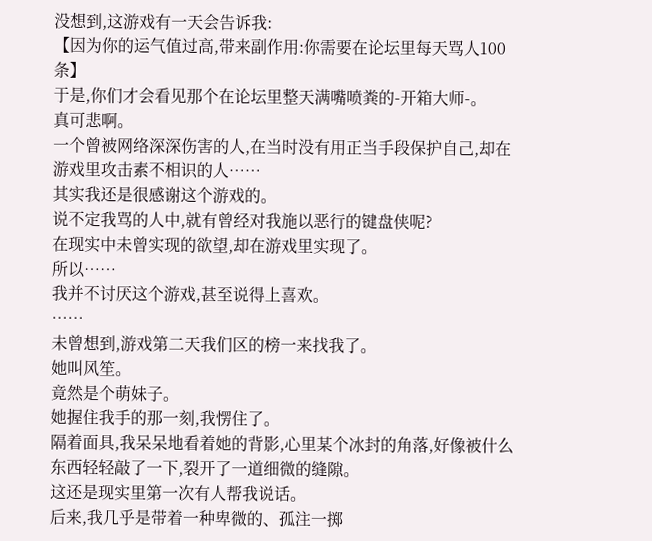没想到,这游戏有一天会告诉我:
【因为你的运气值过高,带来副作用:你需要在论坛里每天骂人100条】
于是,你们才会看见那个在论坛里整天满嘴喷粪的-开箱大师-。
真可悲啊。
一个曾被网络深深伤害的人,在当时没有用正当手段保护自己,却在游戏里攻击素不相识的人……
其实我还是很感谢这个游戏的。
说不定我骂的人中,就有曾经对我施以恶行的键盘侠呢?
在现实中未曾实现的欲望,却在游戏里实现了。
所以……
我并不讨厌这个游戏,甚至说得上喜欢。
……
未曾想到,游戏第二天我们区的榜一来找我了。
她叫风笙。
竟然是个萌妹子。
她握住我手的那一刻,我愣住了。
隔着面具,我呆呆地看着她的背影,心里某个冰封的角落,好像被什么东西轻轻敲了一下,裂开了一道细微的缝隙。
这还是现实里第一次有人帮我说话。
后来,我几乎是带着一种卑微的、孤注一掷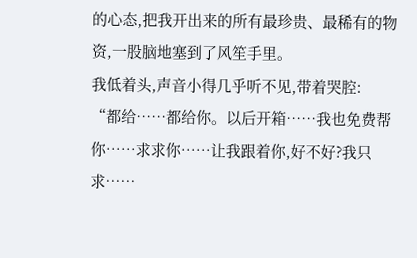的心态,把我开出来的所有最珍贵、最稀有的物资,一股脑地塞到了风笙手里。
我低着头,声音小得几乎听不见,带着哭腔:
“都给……都给你。以后开箱……我也免费帮你……求求你……让我跟着你,好不好?我只求……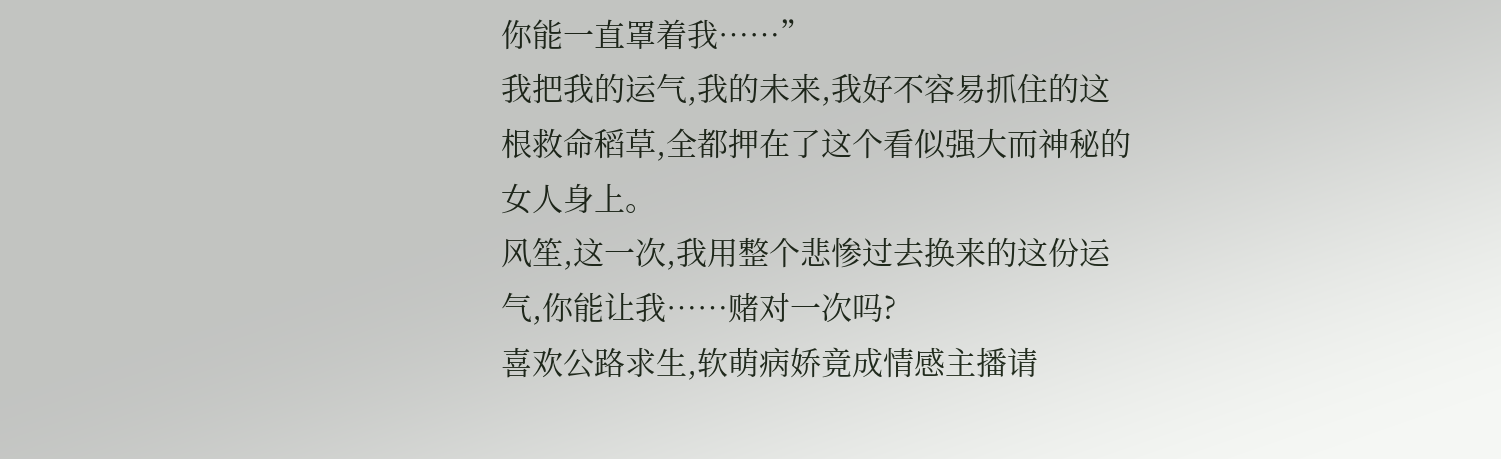你能一直罩着我……”
我把我的运气,我的未来,我好不容易抓住的这根救命稻草,全都押在了这个看似强大而神秘的女人身上。
风笙,这一次,我用整个悲惨过去换来的这份运气,你能让我……赌对一次吗?
喜欢公路求生,软萌病娇竟成情感主播请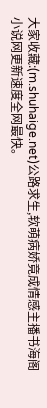大家收藏:(m.shuhaige.net)公路求生,软萌病娇竟成情感主播书海阁小说网更新速度全网最快。